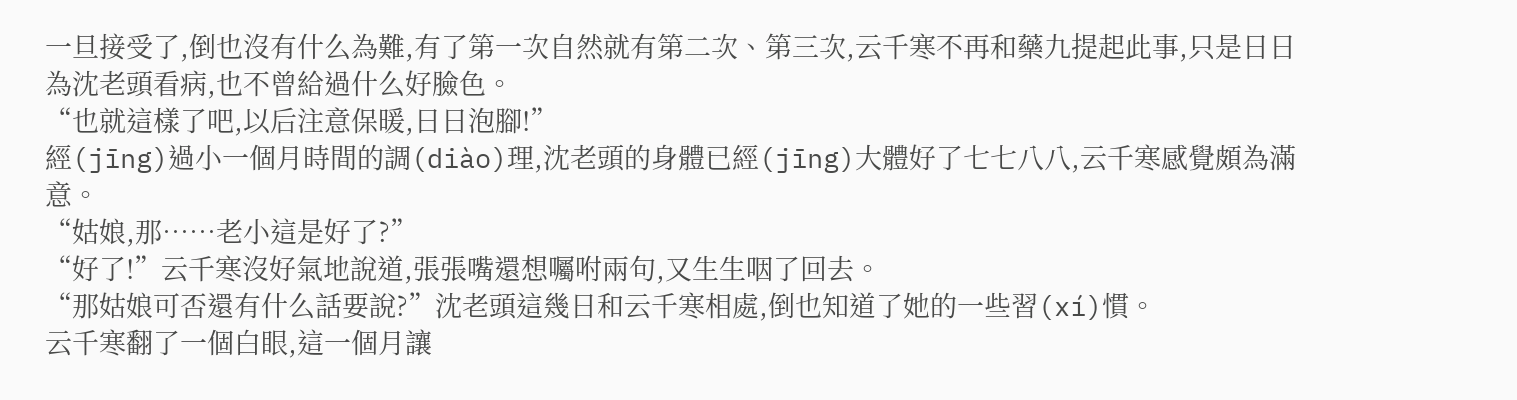一旦接受了,倒也沒有什么為難,有了第一次自然就有第二次、第三次,云千寒不再和藥九提起此事,只是日日為沈老頭看病,也不曾給過什么好臉色。
“也就這樣了吧,以后注意保暖,日日泡腳!”
經(jīng)過小一個月時間的調(diào)理,沈老頭的身體已經(jīng)大體好了七七八八,云千寒感覺頗為滿意。
“姑娘,那……老小這是好了?”
“好了!”云千寒沒好氣地說道,張張嘴還想囑咐兩句,又生生咽了回去。
“那姑娘可否還有什么話要說?”沈老頭這幾日和云千寒相處,倒也知道了她的一些習(xí)慣。
云千寒翻了一個白眼,這一個月讓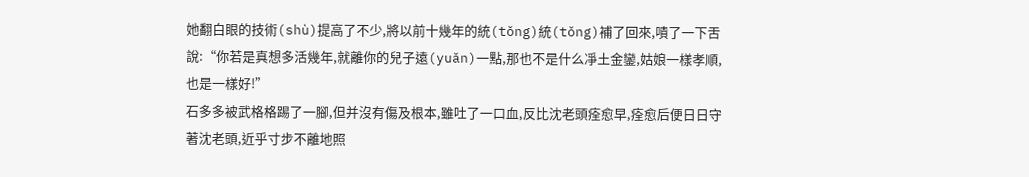她翻白眼的技術(shù)提高了不少,將以前十幾年的統(tǒng)統(tǒng)補了回來,嘖了一下舌說:“你若是真想多活幾年,就離你的兒子遠(yuǎn)一點,那也不是什么凈土金鑾,姑娘一樣孝順,也是一樣好!”
石多多被武格格踢了一腳,但并沒有傷及根本,雖吐了一口血,反比沈老頭痊愈早,痊愈后便日日守著沈老頭,近乎寸步不離地照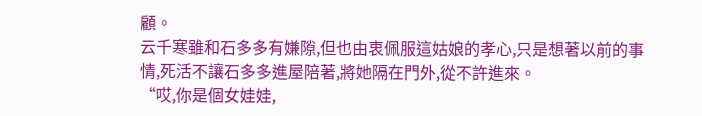顧。
云千寒雖和石多多有嫌隙,但也由衷佩服這姑娘的孝心,只是想著以前的事情,死活不讓石多多進屋陪著,將她隔在門外,從不許進來。
“哎,你是個女娃娃,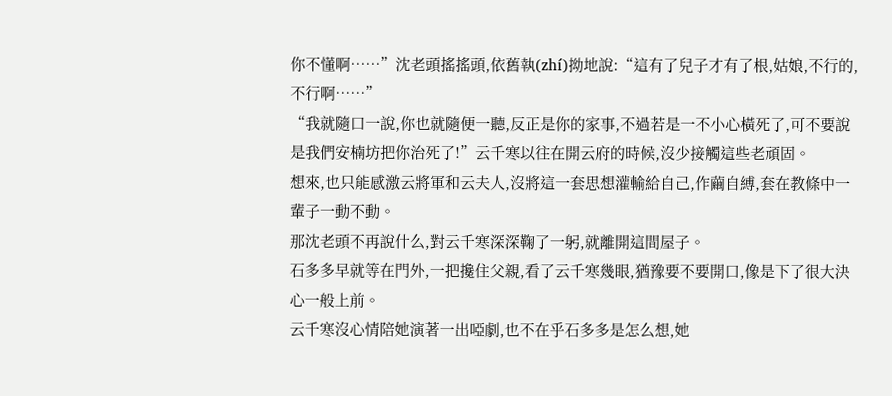你不懂啊……”沈老頭搖搖頭,依舊執(zhí)拗地說:“這有了兒子才有了根,姑娘,不行的,不行啊……”
“我就隨口一說,你也就隨便一聽,反正是你的家事,不過若是一不小心橫死了,可不要說是我們安楠坊把你治死了!”云千寒以往在開云府的時候,沒少接觸這些老頑固。
想來,也只能感激云將軍和云夫人,沒將這一套思想灌輸給自己,作繭自縛,套在教條中一輩子一動不動。
那沈老頭不再說什么,對云千寒深深鞠了一躬,就離開這間屋子。
石多多早就等在門外,一把攙住父親,看了云千寒幾眼,猶豫要不要開口,像是下了很大決心一般上前。
云千寒沒心情陪她演著一出啞劇,也不在乎石多多是怎么想,她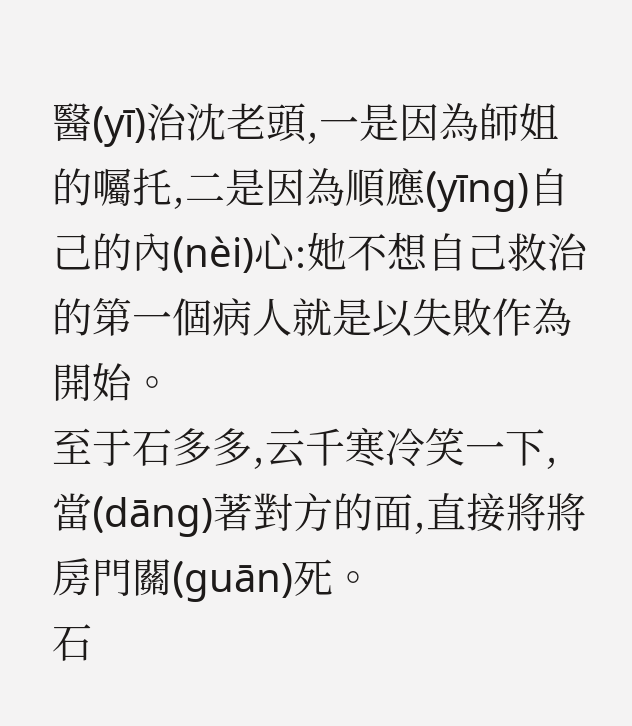醫(yī)治沈老頭,一是因為師姐的囑托,二是因為順應(yīng)自己的內(nèi)心:她不想自己救治的第一個病人就是以失敗作為開始。
至于石多多,云千寒冷笑一下,當(dāng)著對方的面,直接將將房門關(guān)死。
石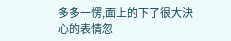多多一愣,面上的下了很大決心的表情忽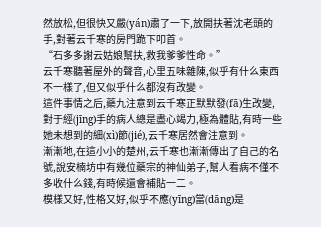然放松,但很快又嚴(yán)肅了一下,放開扶著沈老頭的手,對著云千寒的房門跪下叩首。
“石多多謝云姑娘幫扶,救我爹爹性命。”
云千寒聽著屋外的聲音,心里五味雜陳,似乎有什么東西不一樣了,但又似乎什么都沒有改變。
這件事情之后,藥九注意到云千寒正默默發(fā)生改變,對于經(jīng)手的病人總是盡心竭力,極為體貼,有時一些她未想到的細(xì)節(jié),云千寒居然會注意到。
漸漸地,在這小小的楚州,云千寒也漸漸傳出了自己的名號,說安楠坊中有幾位藥宗的神仙弟子,幫人看病不僅不多收什么錢,有時候還會補貼一二。
模樣又好,性格又好,似乎不應(yīng)當(dāng)是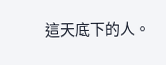這天底下的人。